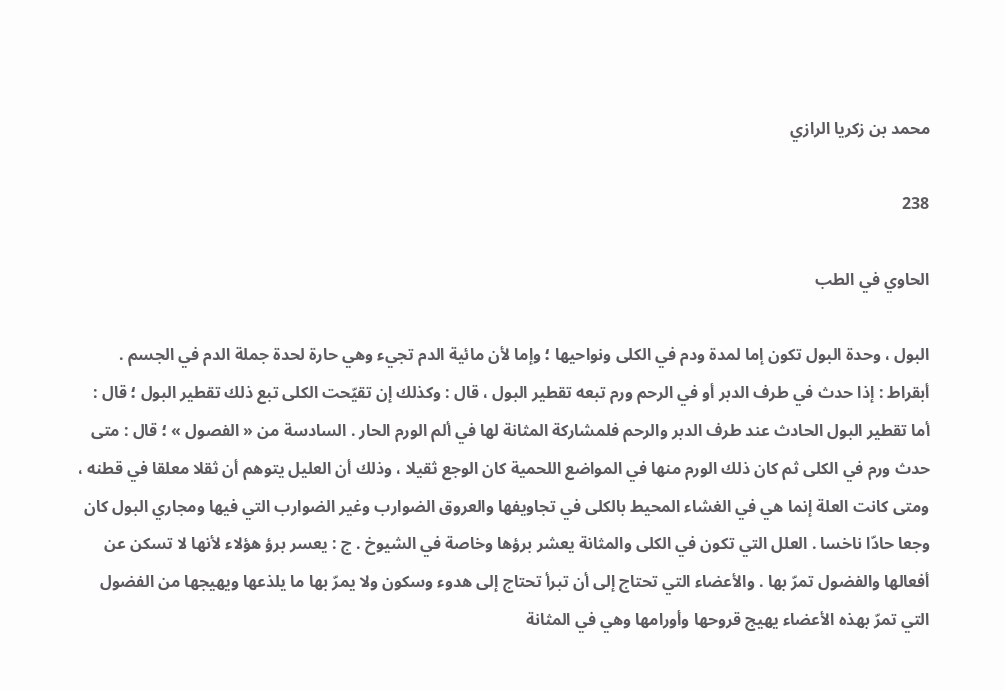محمد بن زكريا الرازي

238

الحاوي في الطب

البول ، وحدة البول تكون إما لمدة ودم في الكلى ونواحيها ؛ وإما لأن مائية الدم تجيء وهي حارة لحدة جملة الدم في الجسم . أبقراط : إذا حدث في طرف الدبر أو في الرحم ورم تبعه تقطير البول ، قال : وكذلك إن تقيّحت الكلى تبع ذلك تقطير البول ؛ قال : أما تقطير البول الحادث عند طرف الدبر والرحم فلمشاركة المثانة لها في ألم الورم الحار . السادسة من « الفصول » ؛ قال : متى حدث ورم في الكلى ثم كان ذلك الورم منها في المواضع اللحمية كان الوجع ثقيلا ، وذلك أن العليل يتوهم أن ثقلا معلقا في قطنه ، ومتى كانت العلة إنما هي في الغشاء المحيط بالكلى في تجاويفها والعروق الضوارب وغير الضوارب التي فيها ومجاري البول كان وجعا حادّا ناخسا . العلل التي تكون في الكلى والمثانة يعشر برؤها وخاصة في الشيوخ . ج : يعسر برؤ هؤلاء لأنها لا تسكن عن أفعالها والفضول تمرّ بها . والأعضاء التي تحتاج إلى أن تبرأ تحتاج إلى هدوء وسكون ولا يمرّ بها ما يلذعها ويهيجها من الفضول التي تمرّ بهذه الأعضاء يهيج قروحها وأورامها وهي في المثانة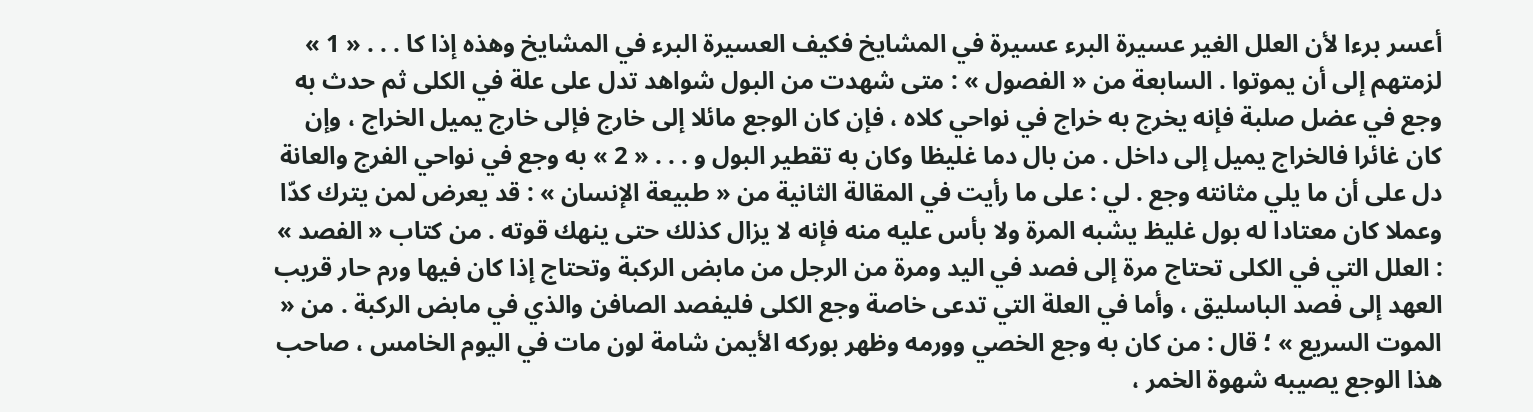أعسر برءا لأن العلل الغير عسيرة البرء عسيرة في المشايخ فكيف العسيرة البرء في المشايخ وهذه إذا كا . . . « 1 » لزمتهم إلى أن يموتوا . السابعة من « الفصول » : متى شهدت من البول شواهد تدل على علة في الكلى ثم حدث به وجع في عضل صلبة فإنه يخرج به خراج في نواحي كلاه ، فإن كان الوجع مائلا إلى خارج فإلى خارج يميل الخراج ، وإن كان غائرا فالخراج يميل إلى داخل . من بال دما غليظا وكان به تقطير البول و . . . « 2 » به وجع في نواحي الفرج والعانة دل على أن ما يلي مثانته وجع . لي : على ما رأيت في المقالة الثانية من « طبيعة الإنسان » : قد يعرض لمن يترك كدّا وعملا كان معتادا له بول غليظ يشبه المرة ولا بأس عليه منه فإنه لا يزال كذلك حتى ينهك قوته . من كتاب « الفصد » : العلل التي في الكلى تحتاج مرة إلى فصد في اليد ومرة من الرجل من مابض الركبة وتحتاج إذا كان فيها ورم حار قريب العهد إلى فصد الباسليق ، وأما في العلة التي تدعى خاصة وجع الكلى فليفصد الصافن والذي في مابض الركبة . من « الموت السريع » ؛ قال : من كان به وجع الخصي وورمه وظهر بوركه الأيمن شامة لون مات في اليوم الخامس ، صاحب هذا الوجع يصيبه شهوة الخمر ،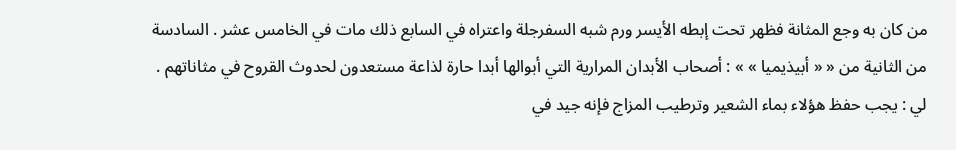من كان به وجع المثانة فظهر تحت إبطه الأيسر ورم شبه السفرجلة واعتراه في السابع ذلك مات في الخامس عشر . السادسة من الثانية من « « أبيذيميا » » : أصحاب الأبدان المرارية التي أبوالها أبدا حارة لذاعة مستعدون لحدوث القروح في مثاناتهم . لي : يجب حفظ هؤلاء بماء الشعير وترطيب المزاج فإنه جيد في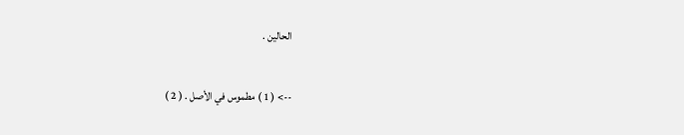الحالين .

--> ( 1 ) مطموس في الأصل . ( 2 )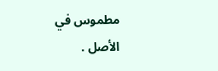مطموس في الأصل .